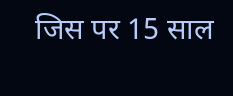जिस पर 15 साल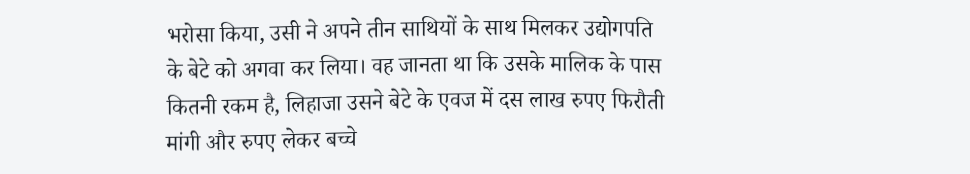भरोसा किया, उसी ने अपने तीन साथियों के साथ मिलकर उद्योगपति के बेटे को अगवा कर लिया। वह जानता था कि उसके मालिक के पास कितनी रकम है, लिहाजा उसने बेटे के एवज में दस लाख रुपए फिरौती मांगी और रुपए लेकर बच्चे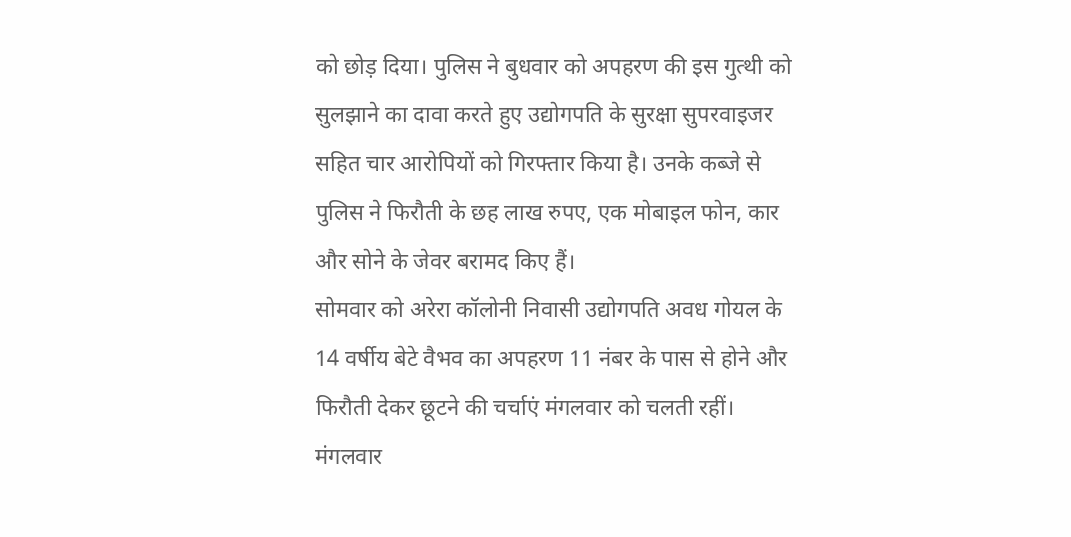को छोड़ दिया। पुलिस ने बुधवार को अपहरण की इस गुत्थी को सुलझाने का दावा करते हुए उद्योगपति के सुरक्षा सुपरवाइजर सहित चार आरोपियों को गिरफ्तार किया है। उनके कब्जे से पुलिस ने फिरौती के छह लाख रुपए, एक मोबाइल फोन, कार और सोने के जेवर बरामद किए हैं।
सोमवार को अरेरा कॉलोनी निवासी उद्योगपति अवध गोयल के 14 वर्षीय बेटे वैभव का अपहरण 11 नंबर के पास से होने और फिरौती देकर छूटने की चर्चाएं मंगलवार को चलती रहीं। मंगलवार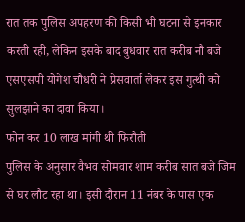रात तक पुलिस अपहरण की किसी भी घटना से इनकार करती रही, लेकिन इसके बाद बुधवार रात करीब नौ बजे एसएसपी योगेश चौधरी ने प्रेसवार्ता लेकर इस गुत्थी को सुलझाने का दावा किया।
फोन कर 10 लाख मांगी थी फिरौती
पुलिस के अनुसार वैभव सोमवार शाम करीब सात बजे जिम से घर लौट रहा था। इसी दौरान 11 नंबर के पास एक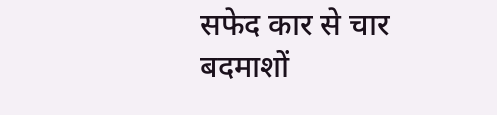सफेद कार से चार बदमाशों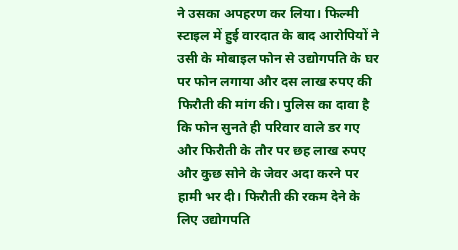ने उसका अपहरण कर लिया। फिल्मी स्टाइल में हुई वारदात के बाद आरोपियों ने उसी के मोबाइल फोन से उद्योगपति के घर पर फोन लगाया और दस लाख रुपए की फिरौती की मांग की। पुलिस का दावा है कि फोन सुनते ही परिवार वाले डर गए और फिरौती के तौर पर छह लाख रुपए और कुछ सोने के जेवर अदा करने पर हामी भर दी। फिरौती की रकम देने के लिए उद्योगपति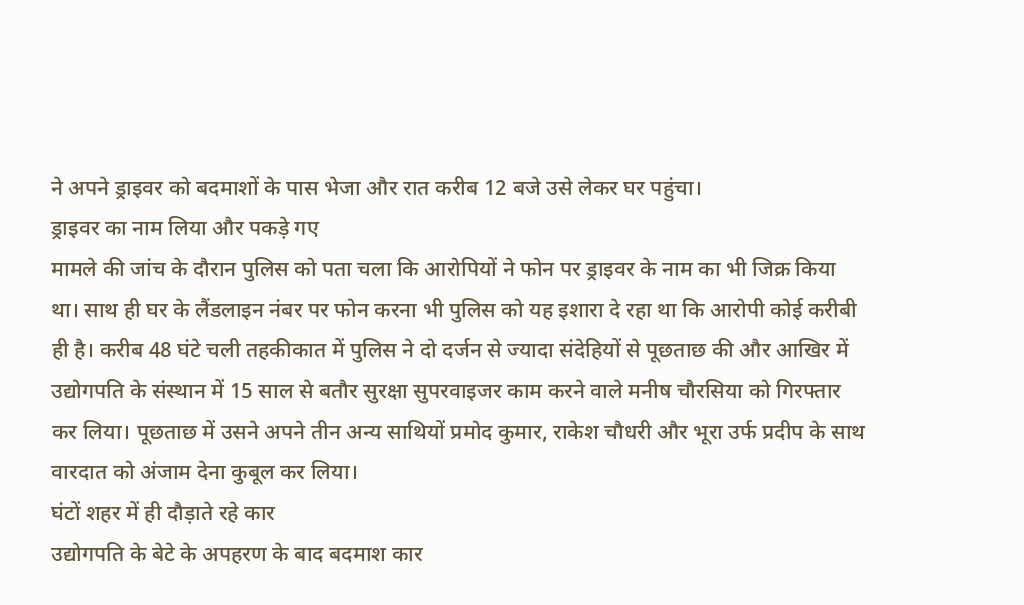ने अपने ड्राइवर को बदमाशों के पास भेजा और रात करीब 12 बजे उसे लेकर घर पहुंचा।
ड्राइवर का नाम लिया और पकड़े गए
मामले की जांच के दौरान पुलिस को पता चला कि आरोपियों ने फोन पर ड्राइवर के नाम का भी जिक्र किया था। साथ ही घर के लैंडलाइन नंबर पर फोन करना भी पुलिस को यह इशारा दे रहा था कि आरोपी कोई करीबी ही है। करीब 48 घंटे चली तहकीकात में पुलिस ने दो दर्जन से ज्यादा संदेहियों से पूछताछ की और आखिर में उद्योगपति के संस्थान में 15 साल से बतौर सुरक्षा सुपरवाइजर काम करने वाले मनीष चौरसिया को गिरफ्तार कर लिया। पूछताछ में उसने अपने तीन अन्य साथियों प्रमोद कुमार, राकेश चौधरी और भूरा उर्फ प्रदीप के साथ वारदात को अंजाम देना कुबूल कर लिया।
घंटों शहर में ही दौड़ाते रहे कार
उद्योगपति के बेटे के अपहरण के बाद बदमाश कार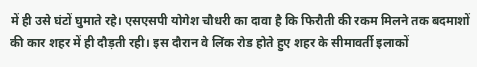में ही उसे घंटों घुमाते रहे। एसएसपी योगेश चौधरी का दावा है कि फिरौती की रकम मिलने तक बदमाशों की कार शहर में ही दौड़ती रही। इस दौरान वे लिंक रोड होते हुए शहर के सीमावर्ती इलाकों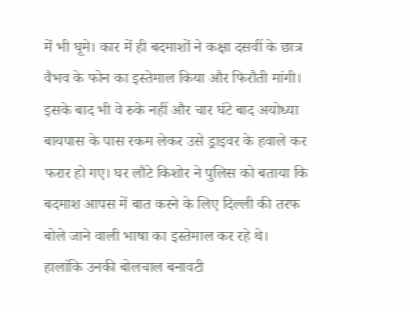में भी घूमे। कार में ही बदमाशों ने कक्षा दसवीं के छात्र वैभव के फोन का इस्तेमाल किया और फिरौती मांगी। इसके बाद भी वे रुके नहीं और चार घंटे बाद अयोध्या बायपास के पास रकम लेकर उसे ड्राइवर के हवाले कर फरार हो गए। घर लौटे किशोर ने पुलिस को बताया कि बदमाश आपस में बात करने के लिए दिल्ली की तरफ बोले जाने वाली भाषा का इस्तेमाल कर रहे थे। हालांकि उनकी बोलचाल बनावटी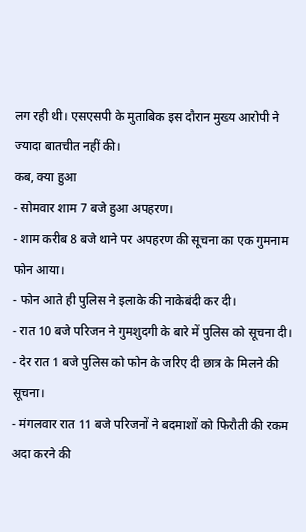लग रही थी। एसएसपी के मुताबिक इस दौरान मुख्य आरोपी ने ज्यादा बातचीत नहीं की।
कब, क्या हुआ
- सोमवार शाम 7 बजे हुआ अपहरण।
- शाम करीब 8 बजे थाने पर अपहरण की सूचना का एक गुमनाम फोन आया।
- फोन आते ही पुलिस ने इलाके की नाकेबंदी कर दी।
- रात 10 बजे परिजन ने गुमशुदगी के बारे में पुलिस को सूचना दी।
- देर रात 1 बजे पुलिस को फोन के जरिए दी छात्र के मिलने की सूचना।
- मंगलवार रात 11 बजे परिजनों ने बदमाशों को फिरौती की रकम अदा करने की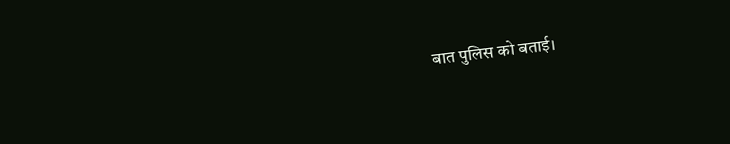बात पुलिस को बताई।